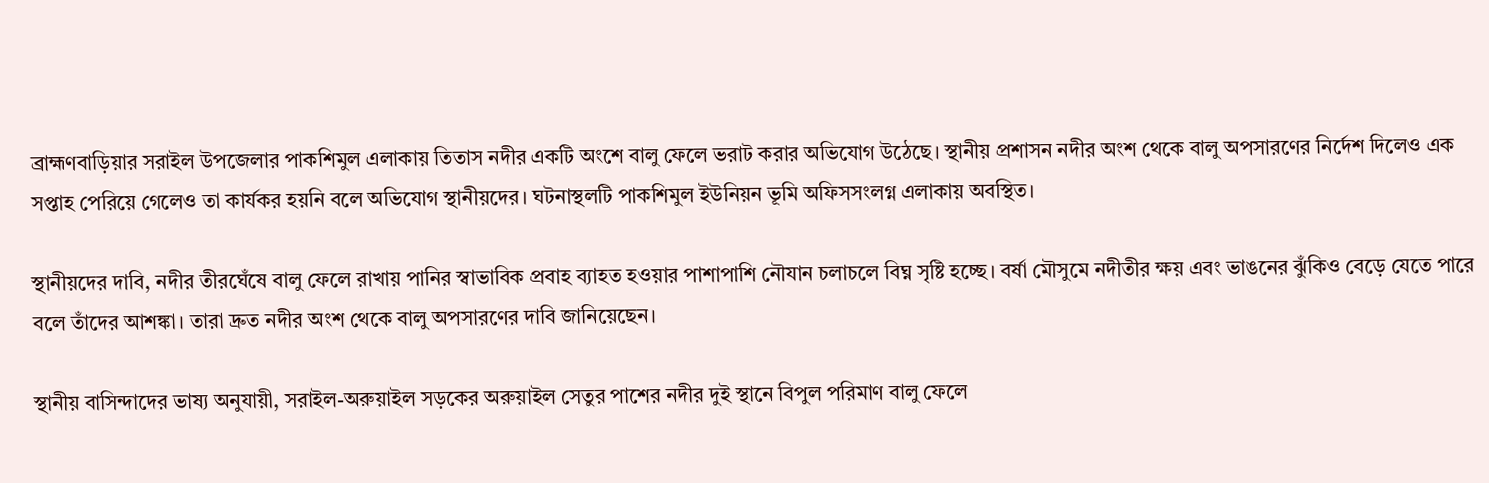ব্রাহ্মণবাড়িয়ার সরাইল উপজেলার পাকশিমুল এলাকায় তিতাস নদীর একটি অংশে বালু ফেলে ভরাট করার অভিযোগ উঠেছে। স্থানীয় প্রশাসন নদীর অংশ থেকে বালু অপসারণের নির্দেশ দিলেও এক সপ্তাহ পেরিয়ে গেলেও তা কার্যকর হয়নি বলে অভিযোগ স্থানীয়দের। ঘটনাস্থলটি পাকশিমুল ইউনিয়ন ভূমি অফিসসংলগ্ন এলাকায় অবস্থিত।

স্থানীয়দের দাবি, নদীর তীরঘেঁষে বালু ফেলে রাখায় পানির স্বাভাবিক প্রবাহ ব্যাহত হওয়ার পাশাপাশি নৌযান চলাচলে বিঘ্ন সৃষ্টি হচ্ছে। বর্ষা মৌসুমে নদীতীর ক্ষয় এবং ভাঙনের ঝুঁকিও বেড়ে যেতে পারে বলে তাঁদের আশঙ্কা। তারা দ্রুত নদীর অংশ থেকে বালু অপসারণের দাবি জানিয়েছেন।

স্থানীয় বাসিন্দাদের ভাষ্য অনুযায়ী, সরাইল-অরুয়াইল সড়কের অরুয়াইল সেতুর পাশের নদীর দুই স্থানে বিপুল পরিমাণ বালু ফেলে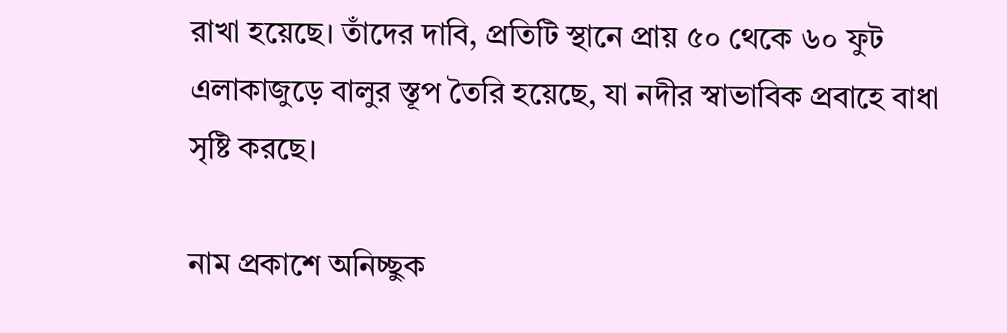রাখা হয়েছে। তাঁদের দাবি, প্রতিটি স্থানে প্রায় ৫০ থেকে ৬০ ফুট এলাকাজুড়ে বালুর স্তূপ তৈরি হয়েছে, যা নদীর স্বাভাবিক প্রবাহে বাধা সৃষ্টি করছে।

নাম প্রকাশে অনিচ্ছুক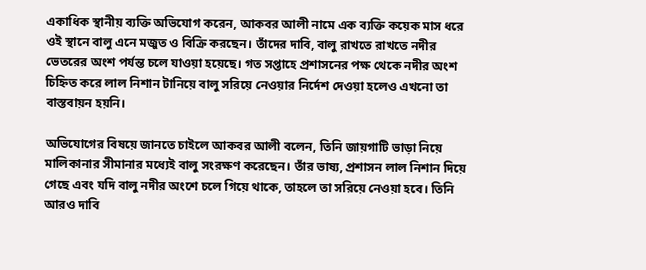একাধিক স্থানীয় ব্যক্তি অভিযোগ করেন, আকবর আলী নামে এক ব্যক্তি কয়েক মাস ধরে ওই স্থানে বালু এনে মজুত ও বিক্রি করছেন। তাঁদের দাবি, বালু রাখতে রাখতে নদীর ভেতরের অংশ পর্যন্ত চলে যাওয়া হয়েছে। গত সপ্তাহে প্রশাসনের পক্ষ থেকে নদীর অংশ চিহ্নিত করে লাল নিশান টানিয়ে বালু সরিয়ে নেওয়ার নির্দেশ দেওয়া হলেও এখনো তা বাস্তবায়ন হয়নি।

অভিযোগের বিষয়ে জানতে চাইলে আকবর আলী বলেন, তিনি জায়গাটি ভাড়া নিয়ে মালিকানার সীমানার মধ্যেই বালু সংরক্ষণ করেছেন। তাঁর ভাষ্য, প্রশাসন লাল নিশান দিয়ে গেছে এবং যদি বালু নদীর অংশে চলে গিয়ে থাকে, তাহলে তা সরিয়ে নেওয়া হবে। তিনি আরও দাবি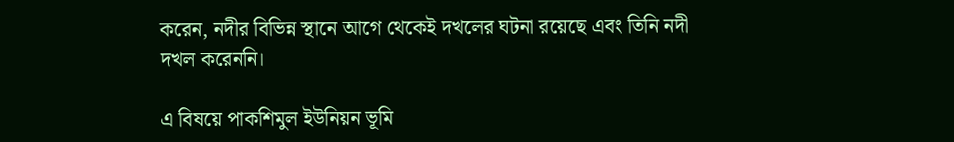করেন, নদীর বিভিন্ন স্থানে আগে থেকেই দখলের ঘটনা রয়েছে এবং তিনি নদী দখল করেননি।

এ বিষয়ে পাকশিমুল ইউনিয়ন ভূমি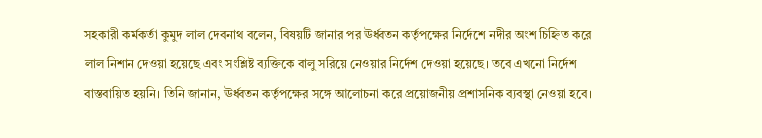সহকারী কর্মকর্তা কুমুদ লাল দেবনাথ বলেন, বিষয়টি জানার পর ঊর্ধ্বতন কর্তৃপক্ষের নির্দেশে নদীর অংশ চিহ্নিত করে লাল নিশান দেওয়া হয়েছে এবং সংশ্লিষ্ট ব্যক্তিকে বালু সরিয়ে নেওয়ার নির্দেশ দেওয়া হয়েছে। তবে এখনো নির্দেশ বাস্তবায়িত হয়নি। তিনি জানান, ঊর্ধ্বতন কর্তৃপক্ষের সঙ্গে আলোচনা করে প্রয়োজনীয় প্রশাসনিক ব্যবস্থা নেওয়া হবে।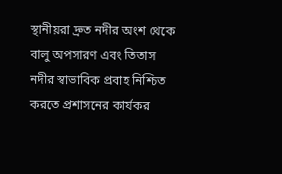স্থানীয়রা দ্রুত নদীর অংশ থেকে বালু অপসারণ এবং তিতাস নদীর স্বাভাবিক প্রবাহ নিশ্চিত করতে প্রশাসনের কার্যকর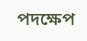পদক্ষেপ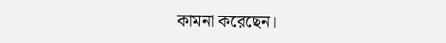কামনা করেছেন।